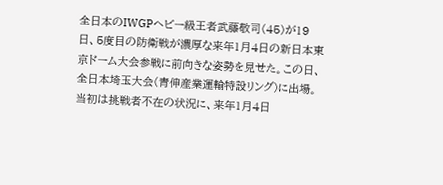全日本のIWGPヘビー級王者武藤敬司(45)が19日、5度目の防衛戦が濃厚な来年1月4日の新日本東京ドーム大会参戦に前向きな姿勢を見せた。この日、全日本埼玉大会(青伸産業運輸特設リング)に出場。当初は挑戦者不在の状況に、来年1月4日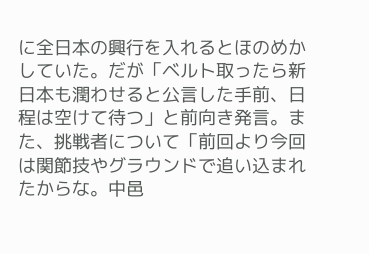に全日本の興行を入れるとほのめかしていた。だが「ベルト取ったら新日本も潤わせると公言した手前、日程は空けて待つ」と前向き発言。また、挑戦者について「前回より今回は関節技やグラウンドで追い込まれたからな。中邑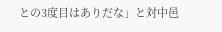との3度目はありだな」と対中邑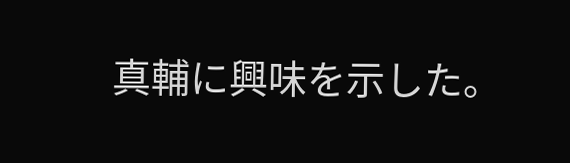真輔に興味を示した。